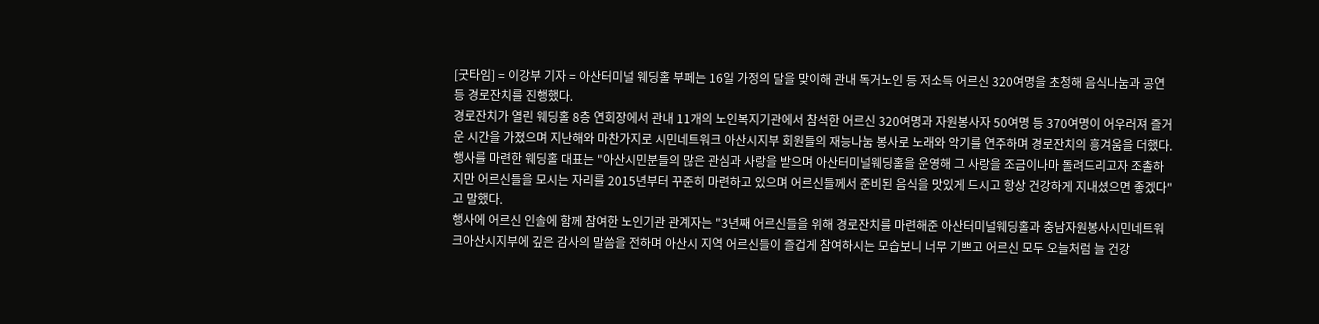[굿타임] = 이강부 기자 = 아산터미널 웨딩홀 부페는 16일 가정의 달을 맞이해 관내 독거노인 등 저소득 어르신 320여명을 초청해 음식나눔과 공연 등 경로잔치를 진행했다.
경로잔치가 열린 웨딩홀 8층 연회장에서 관내 11개의 노인복지기관에서 참석한 어르신 320여명과 자원봉사자 50여명 등 370여명이 어우러져 즐거운 시간을 가졌으며 지난해와 마찬가지로 시민네트워크 아산시지부 회원들의 재능나눔 봉사로 노래와 악기를 연주하며 경로잔치의 흥겨움을 더했다.
행사를 마련한 웨딩홀 대표는 "아산시민분들의 많은 관심과 사랑을 받으며 아산터미널웨딩홀을 운영해 그 사랑을 조금이나마 돌려드리고자 조촐하지만 어르신들을 모시는 자리를 2015년부터 꾸준히 마련하고 있으며 어르신들께서 준비된 음식을 맛있게 드시고 항상 건강하게 지내셨으면 좋겠다"고 말했다.
행사에 어르신 인솔에 함께 참여한 노인기관 관계자는 "3년째 어르신들을 위해 경로잔치를 마련해준 아산터미널웨딩홀과 충남자원봉사시민네트워크아산시지부에 깊은 감사의 말씀을 전하며 아산시 지역 어르신들이 즐겁게 참여하시는 모습보니 너무 기쁘고 어르신 모두 오늘처럼 늘 건강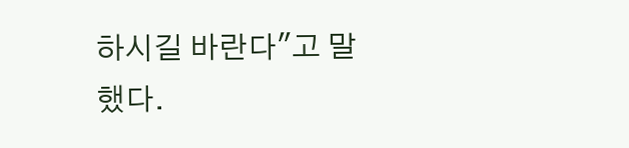하시길 바란다"고 말했다.